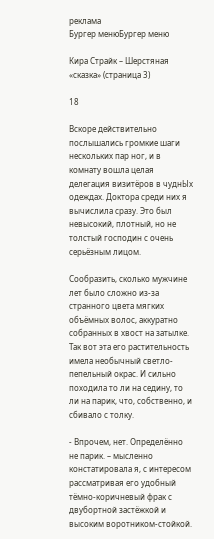реклама
Бургер менюБургер меню

Кира Страйк – Шерстяная «сказка» (страница 3)

18

Вскоре действительно послышались громкие шаги нескольких пар ног, и в комнату вошла целая делегация визитёров в чуднЫх одеждах. Доктора среди них я вычислила сразу. Это был невысокий, плотный, но не толстый господин с очень серьёзным лицом.

Сообразить, сколько мужчине лет было сложно из-за странного цвета мягких объёмных волос, аккуратно собранных в хвост на затылке. Так вот эта его растительность имела необычный светло-пепельный окрас. И сильно походила то ли на седину, то ли на парик, что, собственно, и сбивало с толку.

- Впрочем, нет. Определённо не парик. – мысленно констатировала я, с интересом рассматривая его удобный тёмно-коричневый фрак с двубортной застёжкой и высоким воротником-стойкой.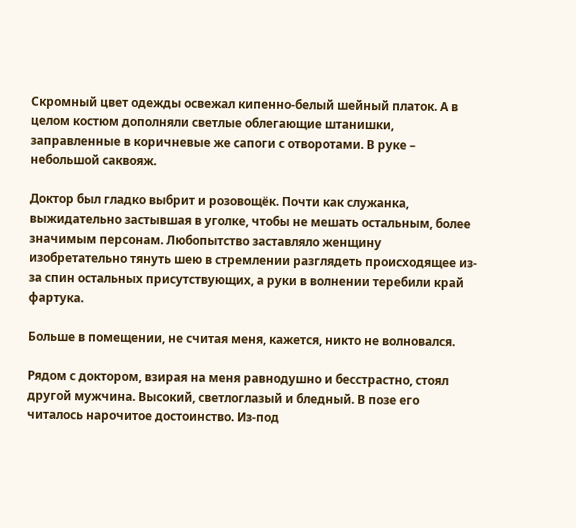Скромный цвет одежды освежал кипенно-белый шейный платок. А в целом костюм дополняли светлые облегающие штанишки, заправленные в коричневые же сапоги с отворотами. В руке – небольшой саквояж.

Доктор был гладко выбрит и розовощёк. Почти как служанка, выжидательно застывшая в уголке, чтобы не мешать остальным, более значимым персонам. Любопытство заставляло женщину изобретательно тянуть шею в стремлении разглядеть происходящее из-за спин остальных присутствующих, а руки в волнении теребили край фартука.

Больше в помещении, не считая меня, кажется, никто не волновался.

Рядом с доктором, взирая на меня равнодушно и бесстрастно, стоял другой мужчина. Высокий, светлоглазый и бледный. В позе его читалось нарочитое достоинство. Из-под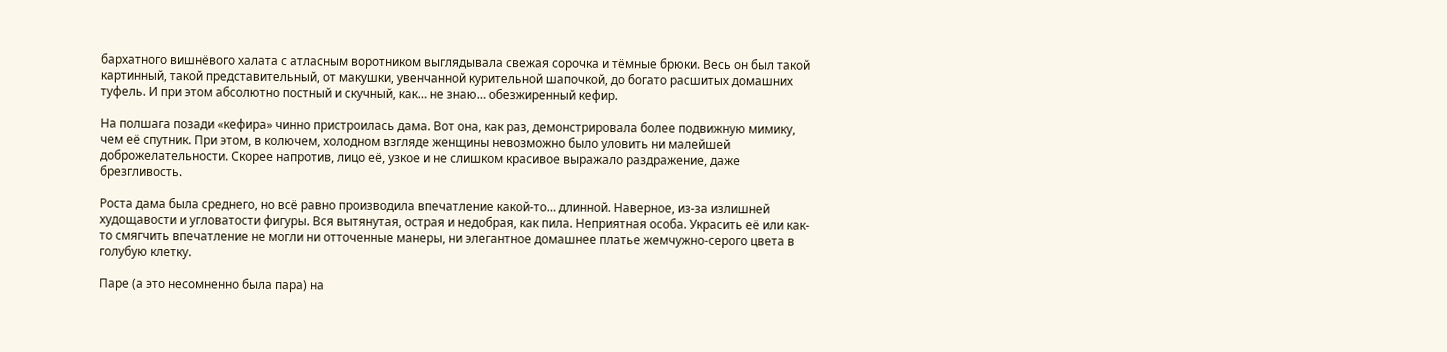бархатного вишнёвого халата с атласным воротником выглядывала свежая сорочка и тёмные брюки. Весь он был такой картинный, такой представительный, от макушки, увенчанной курительной шапочкой, до богато расшитых домашних туфель. И при этом абсолютно постный и скучный, как… не знаю… обезжиренный кефир.

На полшага позади «кефира» чинно пристроилась дама. Вот она, как раз, демонстрировала более подвижную мимику, чем её спутник. При этом, в колючем, холодном взгляде женщины невозможно было уловить ни малейшей доброжелательности. Скорее напротив, лицо её, узкое и не слишком красивое выражало раздражение, даже брезгливость.

Роста дама была среднего, но всё равно производила впечатление какой-то… длинной. Наверное, из-за излишней худощавости и угловатости фигуры. Вся вытянутая, острая и недобрая, как пила. Неприятная особа. Украсить её или как-то смягчить впечатление не могли ни отточенные манеры, ни элегантное домашнее платье жемчужно-серого цвета в голубую клетку.

Паре (а это несомненно была пара) на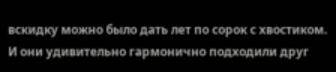вскидку можно было дать лет по сорок с хвостиком. И они удивительно гармонично подходили друг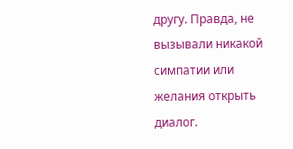другу. Правда, не вызывали никакой симпатии или желания открыть диалог.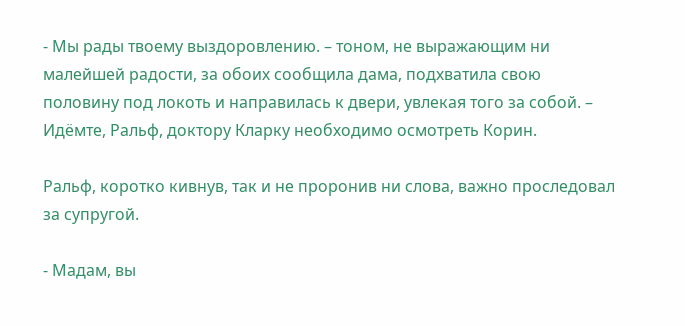- Мы рады твоему выздоровлению. – тоном, не выражающим ни малейшей радости, за обоих сообщила дама, подхватила свою половину под локоть и направилась к двери, увлекая того за собой. – Идёмте, Ральф, доктору Кларку необходимо осмотреть Корин.

Ральф, коротко кивнув, так и не проронив ни слова, важно проследовал за супругой.

- Мадам, вы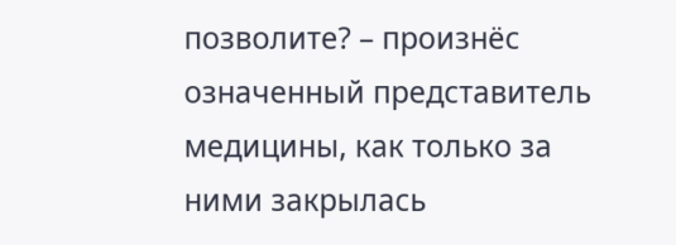позволите? – произнёс означенный представитель медицины, как только за ними закрылась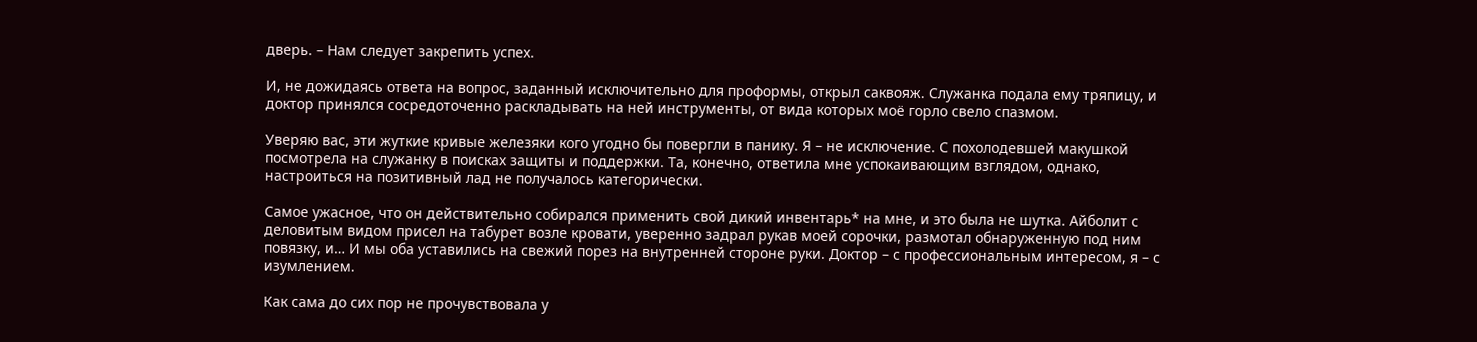дверь. – Нам следует закрепить успех.

И, не дожидаясь ответа на вопрос, заданный исключительно для проформы, открыл саквояж. Служанка подала ему тряпицу, и доктор принялся сосредоточенно раскладывать на ней инструменты, от вида которых моё горло свело спазмом.

Уверяю вас, эти жуткие кривые железяки кого угодно бы повергли в панику. Я – не исключение. С похолодевшей макушкой посмотрела на служанку в поисках защиты и поддержки. Та, конечно, ответила мне успокаивающим взглядом, однако, настроиться на позитивный лад не получалось категорически.

Самое ужасное, что он действительно собирался применить свой дикий инвентарь* на мне, и это была не шутка. Айболит с деловитым видом присел на табурет возле кровати, уверенно задрал рукав моей сорочки, размотал обнаруженную под ним повязку, и… И мы оба уставились на свежий порез на внутренней стороне руки. Доктор – с профессиональным интересом, я – с изумлением.

Как сама до сих пор не прочувствовала у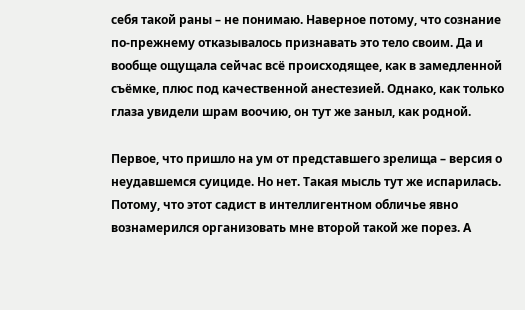себя такой раны – не понимаю. Наверное потому, что сознание по-прежнему отказывалось признавать это тело своим. Да и вообще ощущала сейчас всё происходящее, как в замедленной съёмке, плюс под качественной анестезией. Однако, как только глаза увидели шрам воочию, он тут же заныл, как родной.

Первое, что пришло на ум от представшего зрелища – версия о неудавшемся суициде. Но нет. Такая мысль тут же испарилась. Потому, что этот садист в интеллигентном обличье явно вознамерился организовать мне второй такой же порез. А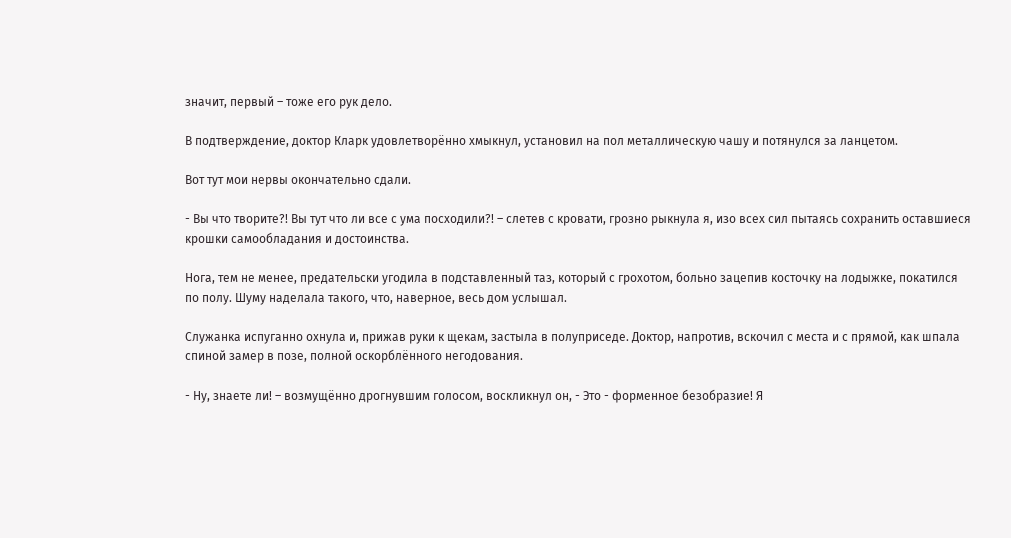значит, первый – тоже его рук дело.

В подтверждение, доктор Кларк удовлетворённо хмыкнул, установил на пол металлическую чашу и потянулся за ланцетом.

Вот тут мои нервы окончательно сдали.

- Вы что творите?! Вы тут что ли все с ума посходили?! – слетев с кровати, грозно рыкнула я, изо всех сил пытаясь сохранить оставшиеся крошки самообладания и достоинства.

Нога, тем не менее, предательски угодила в подставленный таз, который с грохотом, больно зацепив косточку на лодыжке, покатился по полу. Шуму наделала такого, что, наверное, весь дом услышал.

Служанка испуганно охнула и, прижав руки к щекам, застыла в полуприседе. Доктор, напротив, вскочил с места и с прямой, как шпала спиной замер в позе, полной оскорблённого негодования.

- Ну, знаете ли! – возмущённо дрогнувшим голосом, воскликнул он, - Это - форменное безобразие! Я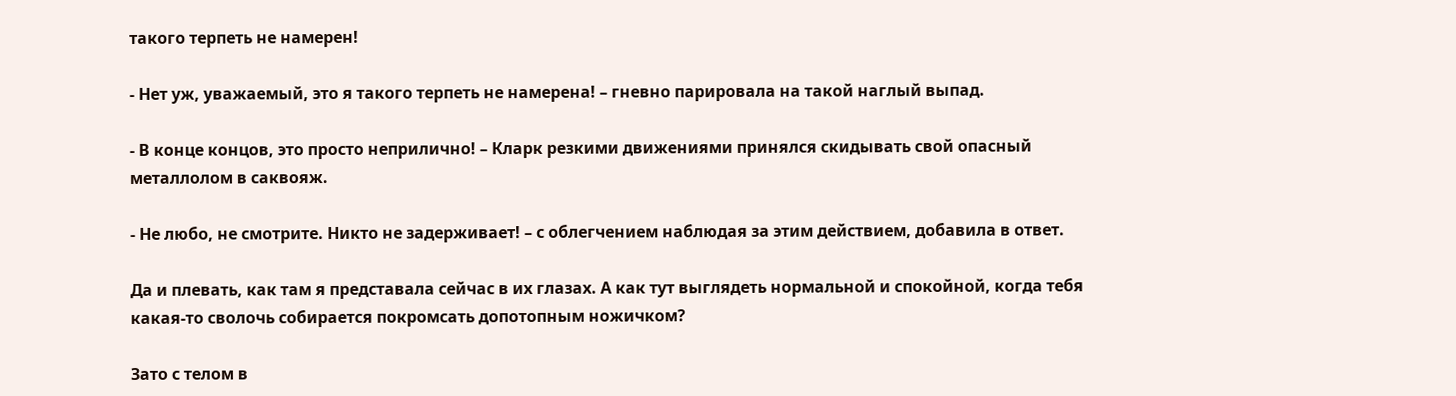такого терпеть не намерен!

- Нет уж, уважаемый, это я такого терпеть не намерена! – гневно парировала на такой наглый выпад.

- В конце концов, это просто неприлично! – Кларк резкими движениями принялся скидывать свой опасный металлолом в саквояж.

- Не любо, не смотрите. Никто не задерживает! – с облегчением наблюдая за этим действием, добавила в ответ.

Да и плевать, как там я представала сейчас в их глазах. А как тут выглядеть нормальной и спокойной, когда тебя какая-то сволочь собирается покромсать допотопным ножичком?

Зато с телом в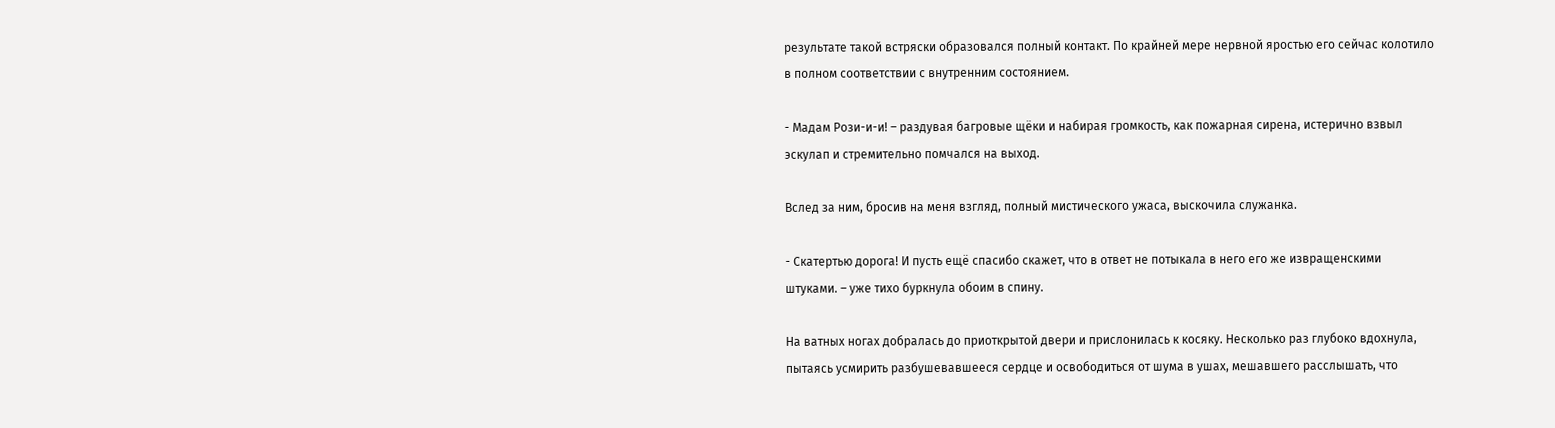результате такой встряски образовался полный контакт. По крайней мере нервной яростью его сейчас колотило в полном соответствии с внутренним состоянием.

- Мадам Рози-и-и! – раздувая багровые щёки и набирая громкость, как пожарная сирена, истерично взвыл эскулап и стремительно помчался на выход.

Вслед за ним, бросив на меня взгляд, полный мистического ужаса, выскочила служанка.

- Скатертью дорога! И пусть ещё спасибо скажет, что в ответ не потыкала в него его же извращенскими штуками. – уже тихо буркнула обоим в спину.

На ватных ногах добралась до приоткрытой двери и прислонилась к косяку. Несколько раз глубоко вдохнула, пытаясь усмирить разбушевавшееся сердце и освободиться от шума в ушах, мешавшего расслышать, что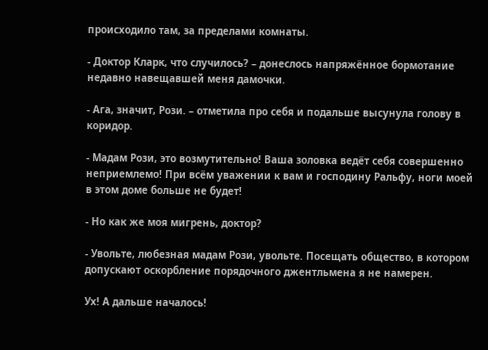происходило там, за пределами комнаты.

- Доктор Кларк, что случилось? – донеслось напряжённое бормотание недавно навещавшей меня дамочки.

- Ага, значит, Рози. – отметила про себя и подальше высунула голову в коридор.

- Мадам Рози, это возмутительно! Ваша золовка ведёт себя совершенно неприемлемо! При всём уважении к вам и господину Ральфу, ноги моей в этом доме больше не будет!

- Но как же моя мигрень, доктор?

- Увольте, любезная мадам Рози, увольте. Посещать общество, в котором допускают оскорбление порядочного джентльмена я не намерен.

Ух! А дальше началось!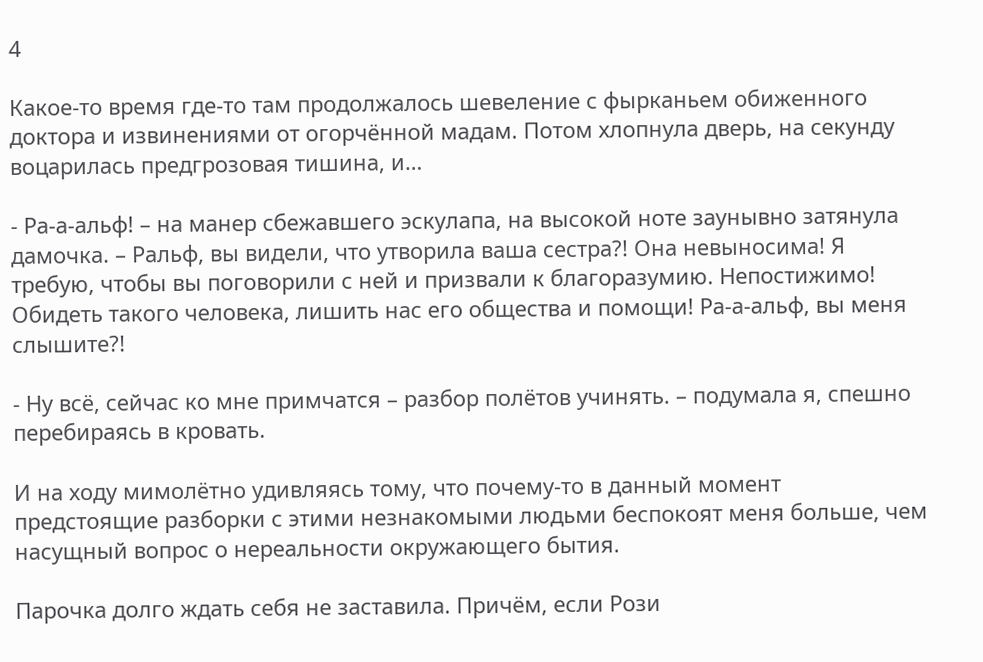4

Какое-то время где-то там продолжалось шевеление с фырканьем обиженного доктора и извинениями от огорчённой мадам. Потом хлопнула дверь, на секунду воцарилась предгрозовая тишина, и…

- Ра-а-альф! – на манер сбежавшего эскулапа, на высокой ноте заунывно затянула дамочка. – Ральф, вы видели, что утворила ваша сестра?! Она невыносима! Я требую, чтобы вы поговорили с ней и призвали к благоразумию. Непостижимо! Обидеть такого человека, лишить нас его общества и помощи! Ра-а-альф, вы меня слышите?!

- Ну всё, сейчас ко мне примчатся – разбор полётов учинять. – подумала я, спешно перебираясь в кровать.

И на ходу мимолётно удивляясь тому, что почему-то в данный момент предстоящие разборки с этими незнакомыми людьми беспокоят меня больше, чем насущный вопрос о нереальности окружающего бытия.

Парочка долго ждать себя не заставила. Причём, если Рози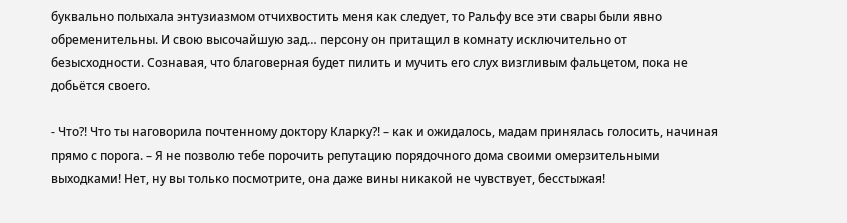буквально полыхала энтузиазмом отчихвостить меня как следует, то Ральфу все эти свары были явно обременительны. И свою высочайшую зад… персону он притащил в комнату исключительно от безысходности. Сознавая, что благоверная будет пилить и мучить его слух визгливым фальцетом, пока не добьётся своего.

- Что?! Что ты наговорила почтенному доктору Кларку?! – как и ожидалось, мадам принялась голосить, начиная прямо с порога. – Я не позволю тебе порочить репутацию порядочного дома своими омерзительными выходками! Нет, ну вы только посмотрите, она даже вины никакой не чувствует, бесстыжая!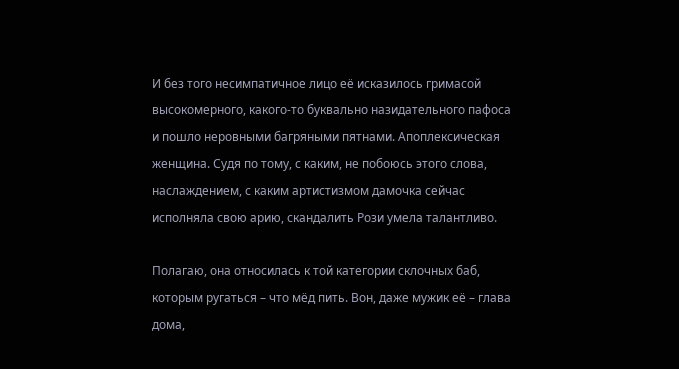И без того несимпатичное лицо её исказилось гримасой высокомерного, какого-то буквально назидательного пафоса и пошло неровными багряными пятнами. Апоплексическая женщина. Судя по тому, с каким, не побоюсь этого слова, наслаждением, с каким артистизмом дамочка сейчас исполняла свою арию, скандалить Рози умела талантливо.

Полагаю, она относилась к той категории склочных баб, которым ругаться – что мёд пить. Вон, даже мужик её – глава дома,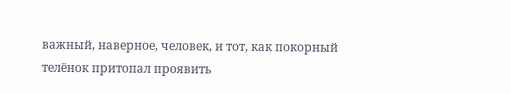важный, наверное, человек, и тот, как покорный телёнок притопал проявить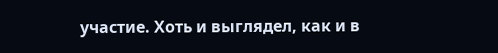участие. Хоть и выглядел, как и в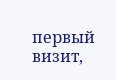первый визит,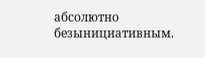абсолютно безынициативным.